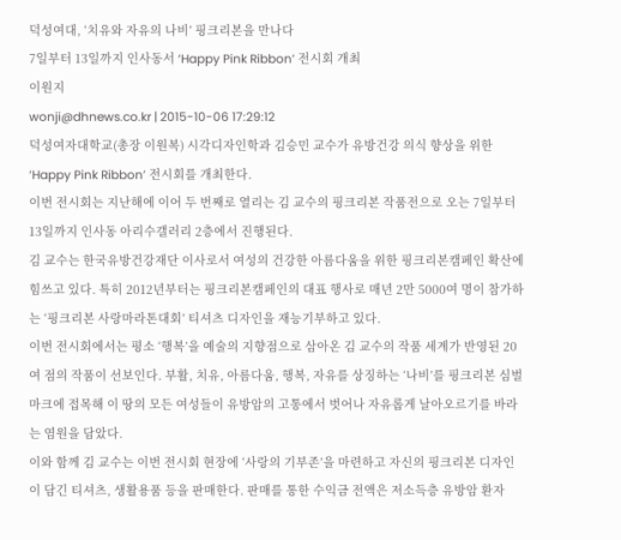덕성여대, ‘치유와 자유의 나비’ 핑크리본을 만나다
7일부터 13일까지 인사동서 ‘Happy Pink Ribbon’ 전시회 개최
이원지
wonji@dhnews.co.kr | 2015-10-06 17:29:12
덕성여자대학교(총장 이원복) 시각디자인학과 김승민 교수가 유방건강 의식 향상을 위한 ‘Happy Pink Ribbon’ 전시회를 개최한다.
이번 전시회는 지난해에 이어 두 번째로 열리는 김 교수의 핑크리본 작품전으로 오는 7일부터 13일까지 인사동 아리수갤러리 2층에서 진행된다.
김 교수는 한국유방건강재단 이사로서 여성의 건강한 아름다움을 위한 핑크리본캠페인 확산에 힘쓰고 있다. 특히 2012년부터는 핑크리본캠페인의 대표 행사로 매년 2만 5000여 명이 참가하는 ‘핑크리본 사랑마라톤대회’ 티셔츠 디자인을 재능기부하고 있다.
이번 전시회에서는 평소 ‘행복’을 예술의 지향점으로 삼아온 김 교수의 작품 세계가 반영된 20여 점의 작품이 선보인다. 부활, 치유, 아름다움, 행복, 자유를 상징하는 ‘나비’를 핑크리본 심벌마크에 접목해 이 땅의 모든 여성들이 유방암의 고통에서 벗어나 자유롭게 날아오르기를 바라는 염원을 담았다.
이와 함께 김 교수는 이번 전시회 현장에 ‘사랑의 기부존’을 마련하고 자신의 핑크리본 디자인이 담긴 티셔츠, 생활용품 등을 판매한다. 판매를 통한 수익금 전액은 저소득층 유방암 환자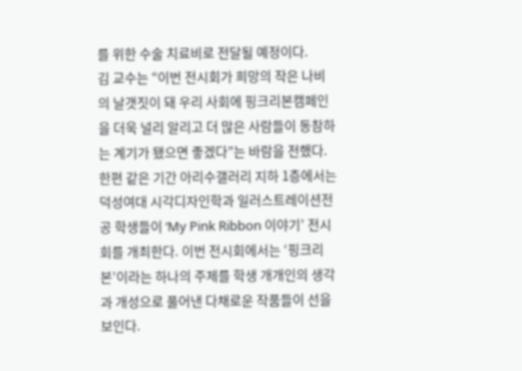를 위한 수술 치료비로 전달될 예정이다.
김 교수는 “이번 전시회가 희망의 작은 나비의 날갯짓이 돼 우리 사회에 핑크리본캠페인을 더욱 널리 알리고 더 많은 사람들이 동참하는 계기가 됐으면 좋겠다”는 바람을 전했다.
한편 같은 기간 아리수갤러리 지하 1층에서는 덕성여대 시각디자인학과 일러스트레이션전공 학생들이 ‘My Pink Ribbon 이야기’ 전시회를 개최한다. 이번 전시회에서는 ‘핑크리본’이라는 하나의 주제를 학생 개개인의 생각과 개성으로 풀어낸 다채로운 작품들이 선을 보인다.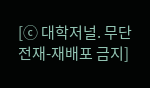[ⓒ 대학저널. 무단전재-재배포 금지]